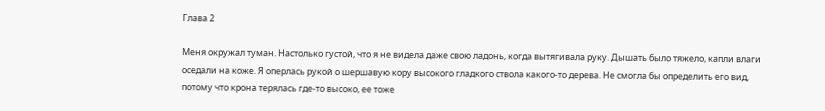Глава 2

Меня окружал туман. Настолько густой, что я не видела даже свою ладонь, когда вытягивала руку. Дышать было тяжело, капли влаги оседали на коже. Я оперлась рукой о шершавую кору высокого гладкого ствола какого-то дерева. Не смогла бы определить его вид, потому что крона терялась где-то высоко, ее тоже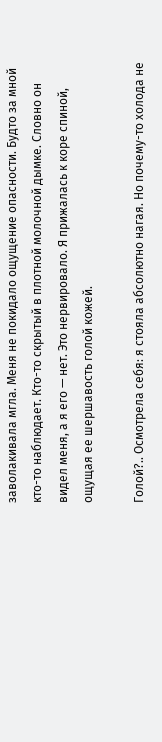заволакивала мгла. Меня не покидало ощущение опасности. Будто за мной кто-то наблюдает. Кто-то скрытый в плотной молочной дымке. Словно он видел меня, а я его — нет. Это нервировало. Я прижалась к коре спиной, ощущая ее шершавость голой кожей.

Голой?.. Осмотрела себя: я стояла абсолютно нагая. Но почему-то холода не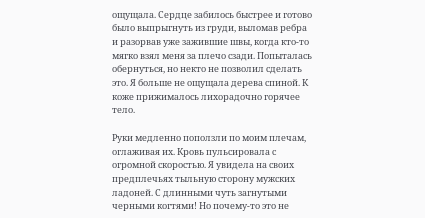ощущала. Сердце забилось быстрее и готово было выпрыгнуть из груди, выломав ребра и разорвав уже зажившие швы, когда кто-то мягко взял меня за плечо сзади. Попыталась обернуться, но некто не позволил сделать это. Я больше не ощущала дерева спиной. К коже прижималось лихорадочно горячее тело.

Руки медленно поползли по моим плечам, оглаживая их. Кровь пульсировала с огромной скоростью. Я увидела на своих предплечьях тыльную сторону мужских ладоней. С длинными чуть загнутыми черными когтями! Но почему-то это не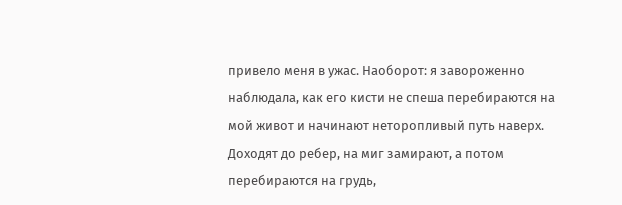привело меня в ужас. Наоборот: я завороженно наблюдала, как его кисти не спеша перебираются на мой живот и начинают неторопливый путь наверх. Доходят до ребер, на миг замирают, а потом перебираются на грудь,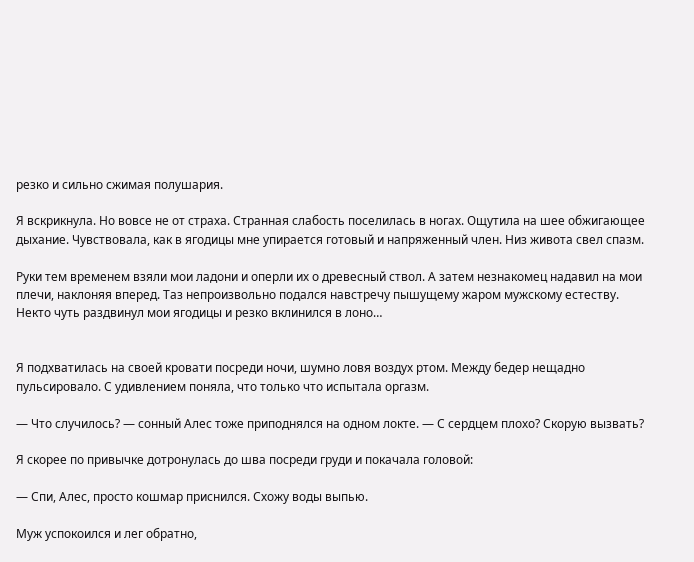резко и сильно сжимая полушария.

Я вскрикнула. Но вовсе не от страха. Странная слабость поселилась в ногах. Ощутила на шее обжигающее дыхание. Чувствовала, как в ягодицы мне упирается готовый и напряженный член. Низ живота свел спазм.

Руки тем временем взяли мои ладони и оперли их о древесный ствол. А затем незнакомец надавил на мои плечи, наклоняя вперед. Таз непроизвольно подался навстречу пышущему жаром мужскому естеству. Некто чуть раздвинул мои ягодицы и резко вклинился в лоно…


Я подхватилась на своей кровати посреди ночи, шумно ловя воздух ртом. Между бедер нещадно пульсировало. С удивлением поняла, что только что испытала оргазм.

— Что случилось? — сонный Алес тоже приподнялся на одном локте. — С сердцем плохо? Скорую вызвать?

Я скорее по привычке дотронулась до шва посреди груди и покачала головой:

— Спи, Алес, просто кошмар приснился. Схожу воды выпью.

Муж успокоился и лег обратно,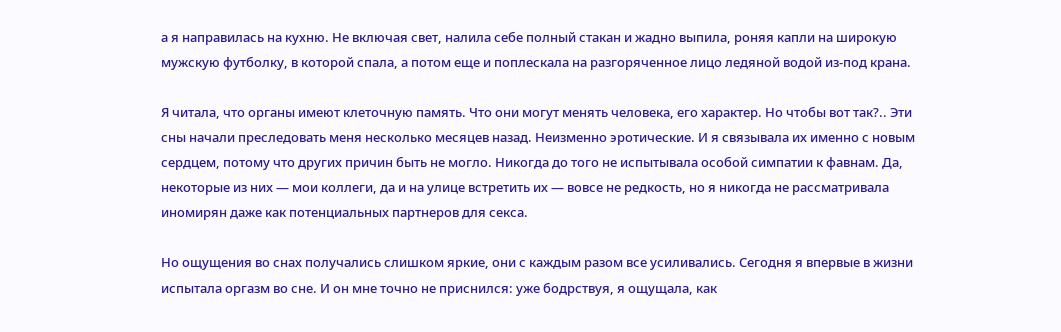а я направилась на кухню. Не включая свет, налила себе полный стакан и жадно выпила, роняя капли на широкую мужскую футболку, в которой спала, а потом еще и поплескала на разгоряченное лицо ледяной водой из-под крана.

Я читала, что органы имеют клеточную память. Что они могут менять человека, его характер. Но чтобы вот так?.. Эти сны начали преследовать меня несколько месяцев назад. Неизменно эротические. И я связывала их именно с новым сердцем, потому что других причин быть не могло. Никогда до того не испытывала особой симпатии к фавнам. Да, некоторые из них — мои коллеги, да и на улице встретить их — вовсе не редкость, но я никогда не рассматривала иномирян даже как потенциальных партнеров для секса.

Но ощущения во снах получались слишком яркие, они с каждым разом все усиливались. Сегодня я впервые в жизни испытала оргазм во сне. И он мне точно не приснился: уже бодрствуя, я ощущала, как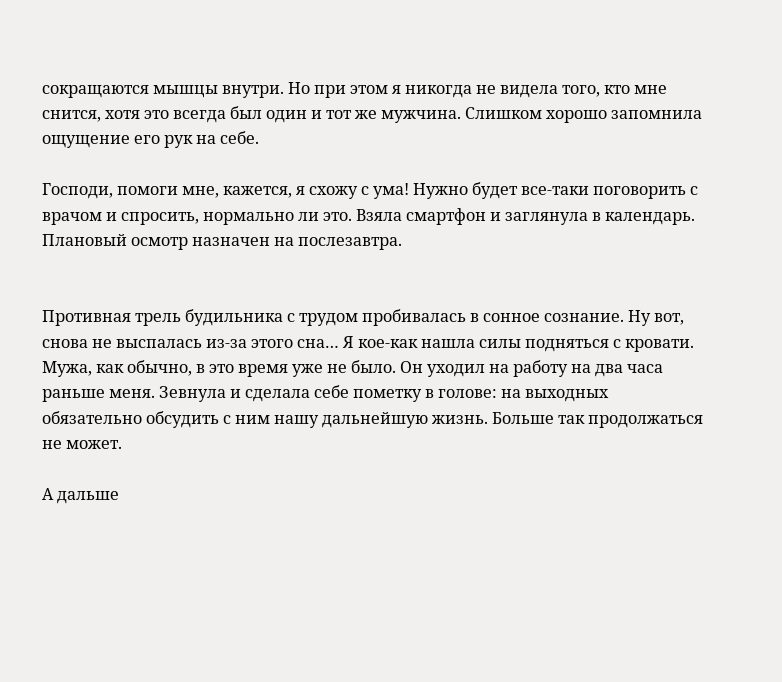сокращаются мышцы внутри. Но при этом я никогда не видела того, кто мне снится, хотя это всегда был один и тот же мужчина. Слишком хорошо запомнила ощущение его рук на себе.

Господи, помоги мне, кажется, я схожу с ума! Нужно будет все-таки поговорить с врачом и спросить, нормально ли это. Взяла смартфон и заглянула в календарь. Плановый осмотр назначен на послезавтра.


Противная трель будильника с трудом пробивалась в сонное сознание. Ну вот, снова не выспалась из-за этого сна… Я кое-как нашла силы подняться с кровати. Мужа, как обычно, в это время уже не было. Он уходил на работу на два часа раньше меня. Зевнула и сделала себе пометку в голове: на выходных обязательно обсудить с ним нашу дальнейшую жизнь. Больше так продолжаться не может.

А дальше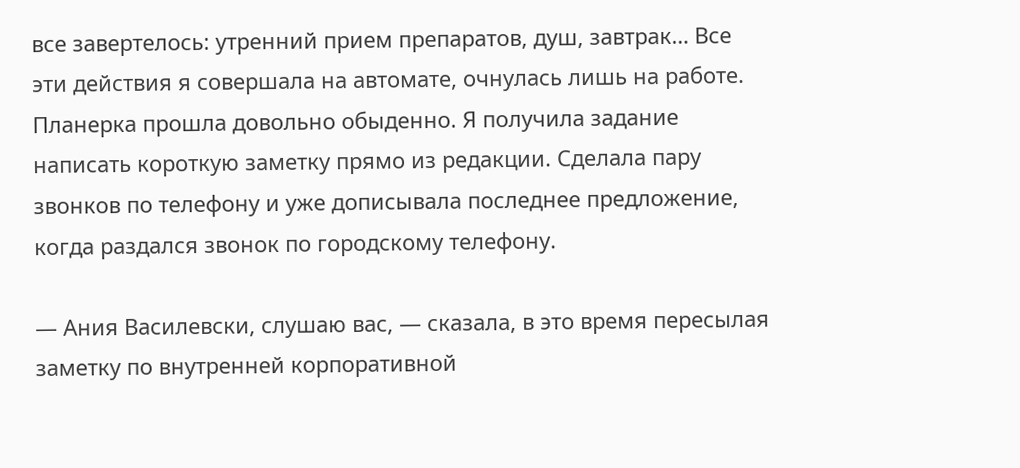все завертелось: утренний прием препаратов, душ, завтрак… Все эти действия я совершала на автомате, очнулась лишь на работе. Планерка прошла довольно обыденно. Я получила задание написать короткую заметку прямо из редакции. Сделала пару звонков по телефону и уже дописывала последнее предложение, когда раздался звонок по городскому телефону.

— Ания Василевски, слушаю вас, — сказала, в это время пересылая заметку по внутренней корпоративной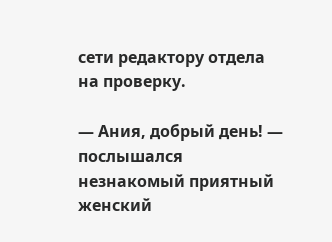сети редактору отдела на проверку.

— Ания, добрый день! — послышался незнакомый приятный женский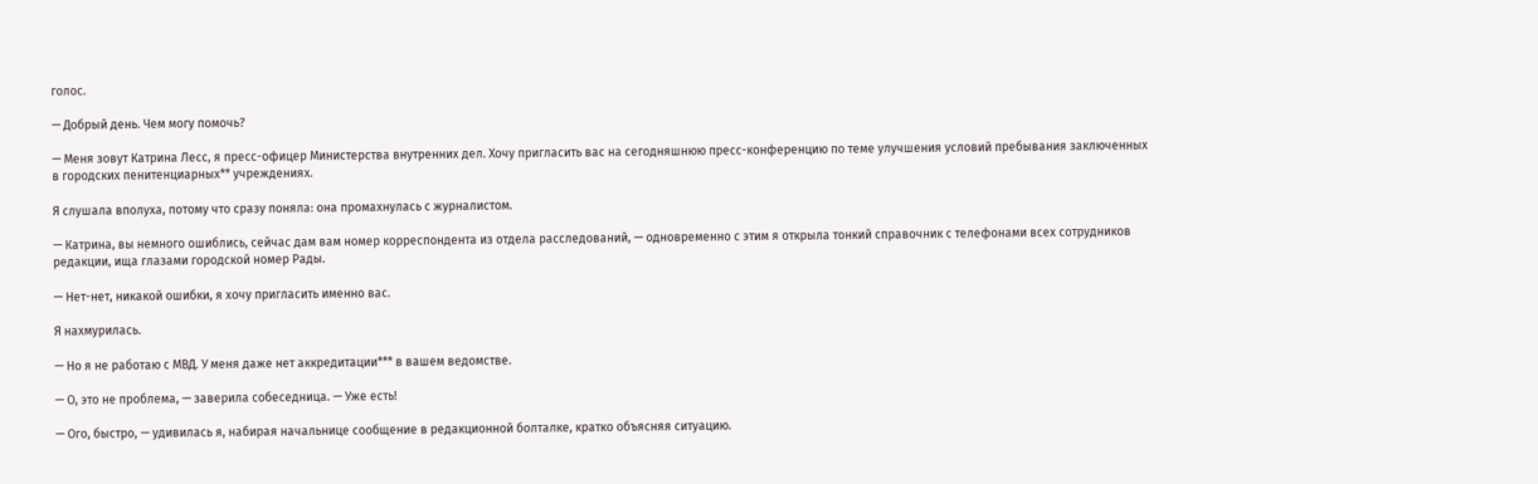голос.

— Добрый день. Чем могу помочь?

— Меня зовут Катрина Лесс, я пресс-офицер Министерства внутренних дел. Хочу пригласить вас на сегодняшнюю пресс-конференцию по теме улучшения условий пребывания заключенных в городских пенитенциарных** учреждениях.

Я слушала вполуха, потому что сразу поняла: она промахнулась с журналистом.

— Катрина, вы немного ошиблись, сейчас дам вам номер корреспондента из отдела расследований, — одновременно с этим я открыла тонкий справочник с телефонами всех сотрудников редакции, ища глазами городской номер Рады.

— Нет-нет, никакой ошибки, я хочу пригласить именно вас.

Я нахмурилась.

— Но я не работаю с МВД. У меня даже нет аккредитации*** в вашем ведомстве.

— О, это не проблема, — заверила собеседница. — Уже есть!

— Ого, быстро, — удивилась я, набирая начальнице сообщение в редакционной болталке, кратко объясняя ситуацию.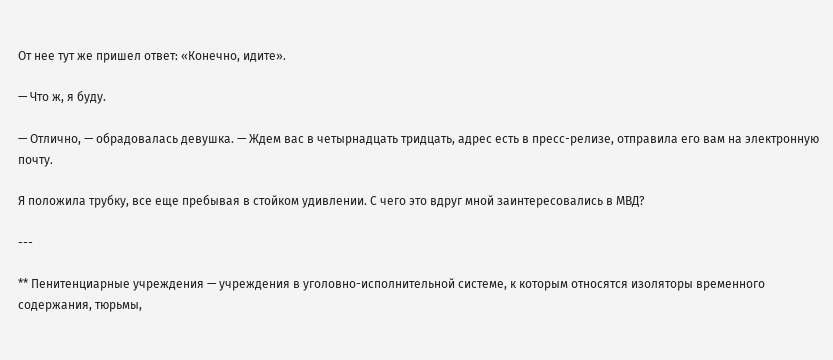От нее тут же пришел ответ: «Конечно, идите».

— Что ж, я буду.

— Отлично, — обрадовалась девушка. — Ждем вас в четырнадцать тридцать, адрес есть в пресс-релизе, отправила его вам на электронную почту.

Я положила трубку, все еще пребывая в стойком удивлении. С чего это вдруг мной заинтересовались в МВД?

---

** Пенитенциарные учреждения — учреждения в уголовно-исполнительной системе, к которым относятся изоляторы временного содержания, тюрьмы,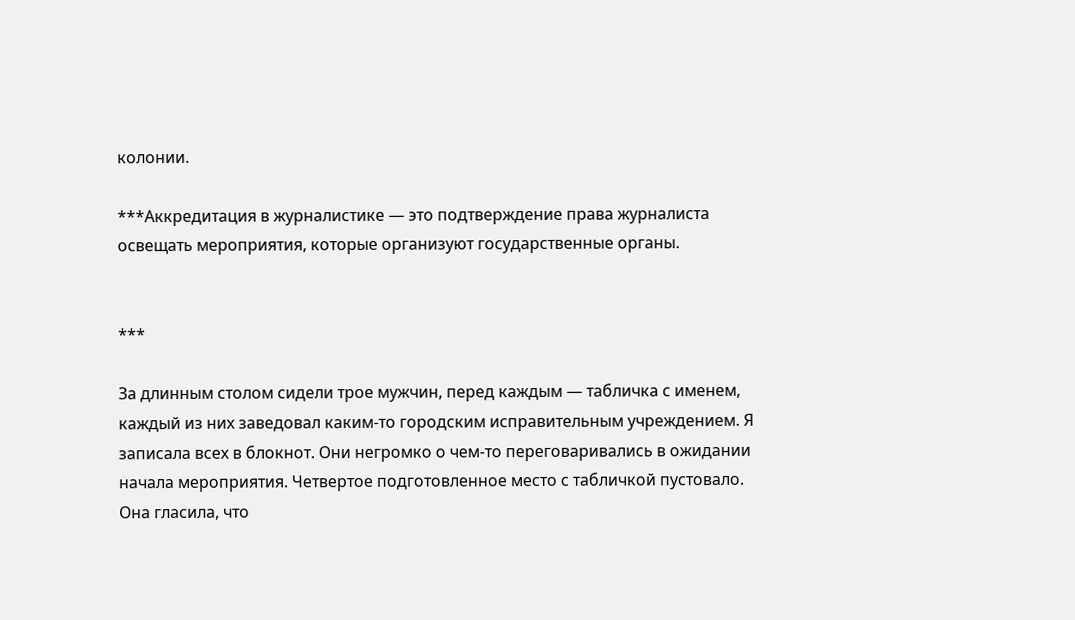колонии.

***Аккредитация в журналистике — это подтверждение права журналиста освещать мероприятия, которые организуют государственные органы.


***

За длинным столом сидели трое мужчин, перед каждым — табличка с именем, каждый из них заведовал каким-то городским исправительным учреждением. Я записала всех в блокнот. Они негромко о чем-то переговаривались в ожидании начала мероприятия. Четвертое подготовленное место с табличкой пустовало. Она гласила, что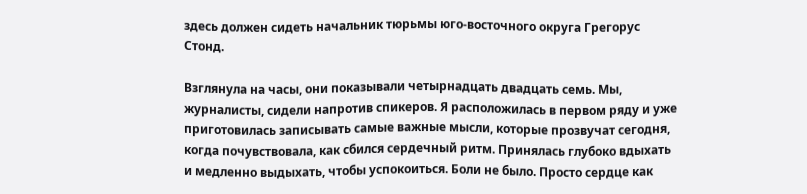здесь должен сидеть начальник тюрьмы юго-восточного округа Грегорус Стонд.

Взглянула на часы, они показывали четырнадцать двадцать семь. Мы, журналисты, сидели напротив спикеров. Я расположилась в первом ряду и уже приготовилась записывать самые важные мысли, которые прозвучат сегодня, когда почувствовала, как сбился сердечный ритм. Принялась глубоко вдыхать и медленно выдыхать, чтобы успокоиться. Боли не было. Просто сердце как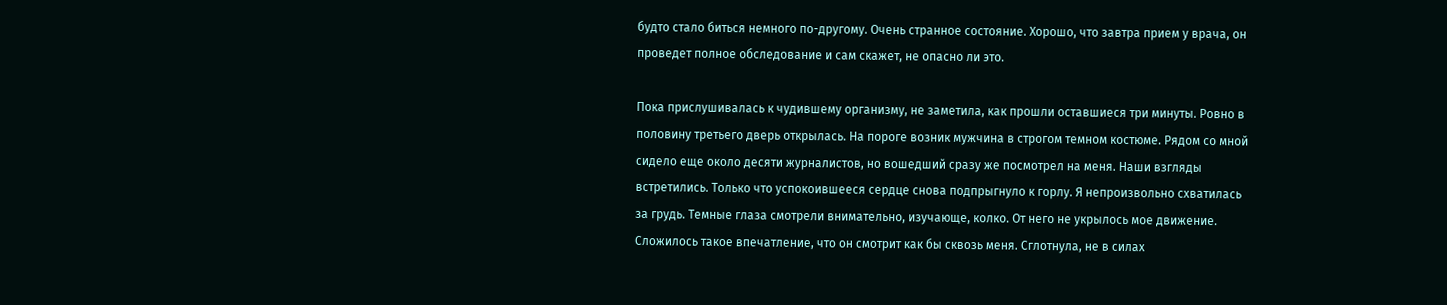будто стало биться немного по-другому. Очень странное состояние. Хорошо, что завтра прием у врача, он проведет полное обследование и сам скажет, не опасно ли это.

Пока прислушивалась к чудившему организму, не заметила, как прошли оставшиеся три минуты. Ровно в половину третьего дверь открылась. На пороге возник мужчина в строгом темном костюме. Рядом со мной сидело еще около десяти журналистов, но вошедший сразу же посмотрел на меня. Наши взгляды встретились. Только что успокоившееся сердце снова подпрыгнуло к горлу. Я непроизвольно схватилась за грудь. Темные глаза смотрели внимательно, изучающе, колко. От него не укрылось мое движение. Сложилось такое впечатление, что он смотрит как бы сквозь меня. Сглотнула, не в силах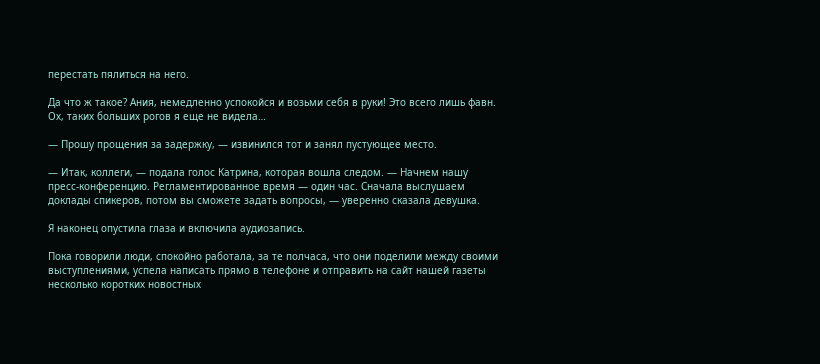перестать пялиться на него.

Да что ж такое? Ания, немедленно успокойся и возьми себя в руки! Это всего лишь фавн. Ох, таких больших рогов я еще не видела…

— Прошу прощения за задержку, — извинился тот и занял пустующее место.

— Итак, коллеги, — подала голос Катрина, которая вошла следом. — Начнем нашу пресс-конференцию. Регламентированное время — один час. Сначала выслушаем доклады спикеров, потом вы сможете задать вопросы, — уверенно сказала девушка.

Я наконец опустила глаза и включила аудиозапись.

Пока говорили люди, спокойно работала, за те полчаса, что они поделили между своими выступлениями, успела написать прямо в телефоне и отправить на сайт нашей газеты несколько коротких новостных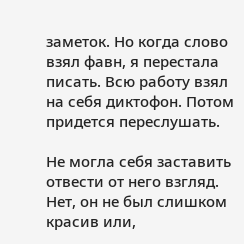заметок. Но когда слово взял фавн, я перестала писать. Всю работу взял на себя диктофон. Потом придется переслушать.

Не могла себя заставить отвести от него взгляд. Нет, он не был слишком красив или,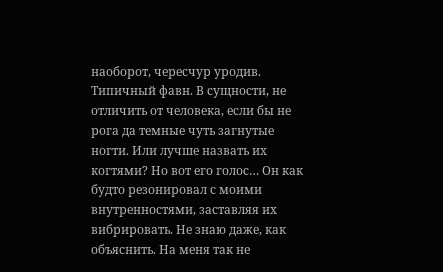наоборот, чересчур уродив. Типичный фавн. В сущности, не отличить от человека, если бы не рога да темные чуть загнутые ногти. Или лучше назвать их когтями? Но вот его голос… Он как будто резонировал с моими внутренностями, заставляя их вибрировать. Не знаю даже, как объяснить. На меня так не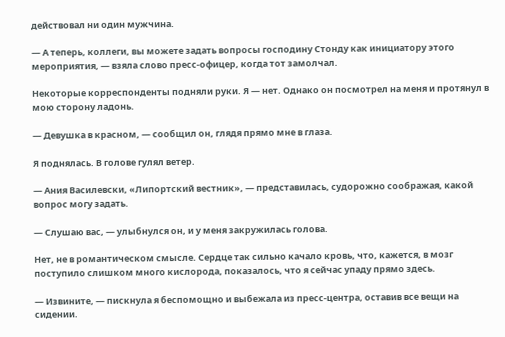действовал ни один мужчина.

— А теперь, коллеги, вы можете задать вопросы господину Стонду как инициатору этого мероприятия, — взяла слово пресс-офицер, когда тот замолчал.

Некоторые корреспонденты подняли руки. Я — нет. Однако он посмотрел на меня и протянул в мою сторону ладонь.

— Девушка в красном, — сообщил он, глядя прямо мне в глаза.

Я поднялась. В голове гулял ветер.

— Ания Василевски, «Липортский вестник», — представилась, судорожно соображая, какой вопрос могу задать.

— Слушаю вас, — улыбнулся он, и у меня закружилась голова.

Нет, не в романтическом смысле. Сердце так сильно качало кровь, что, кажется, в мозг поступило слишком много кислорода, показалось, что я сейчас упаду прямо здесь.

— Извините, — пискнула я беспомощно и выбежала из пресс-центра, оставив все вещи на сидении.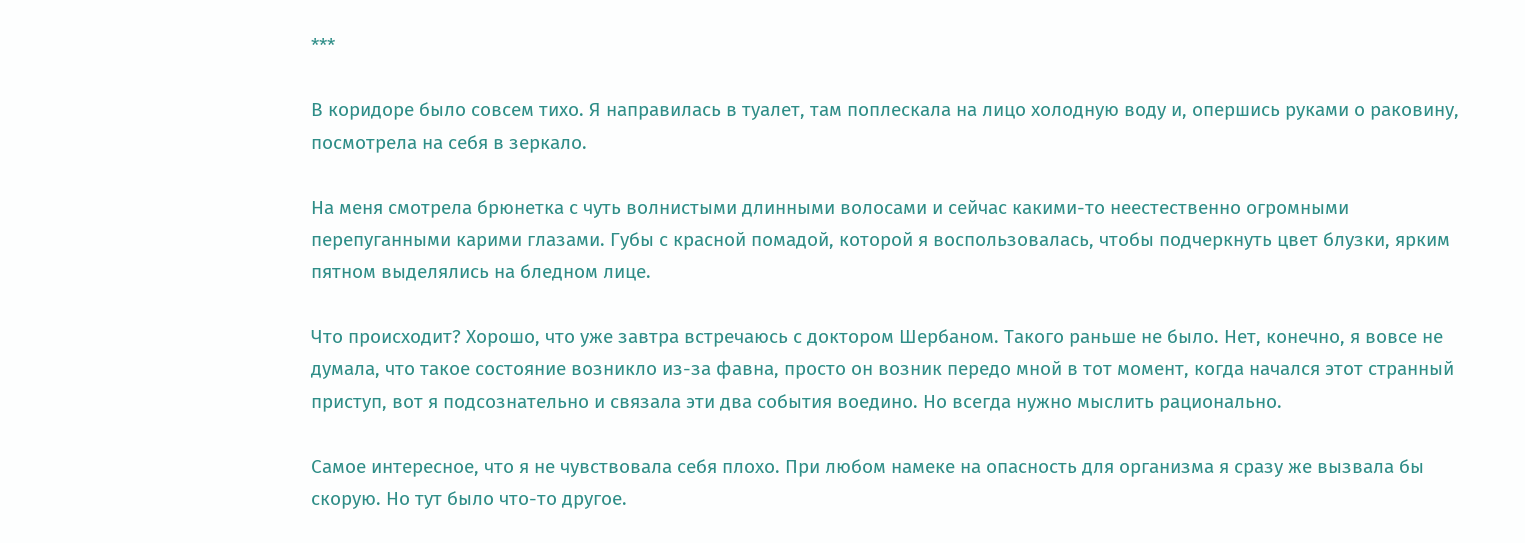***

В коридоре было совсем тихо. Я направилась в туалет, там поплескала на лицо холодную воду и, опершись руками о раковину, посмотрела на себя в зеркало.

На меня смотрела брюнетка с чуть волнистыми длинными волосами и сейчас какими-то неестественно огромными перепуганными карими глазами. Губы с красной помадой, которой я воспользовалась, чтобы подчеркнуть цвет блузки, ярким пятном выделялись на бледном лице.

Что происходит? Хорошо, что уже завтра встречаюсь с доктором Шербаном. Такого раньше не было. Нет, конечно, я вовсе не думала, что такое состояние возникло из-за фавна, просто он возник передо мной в тот момент, когда начался этот странный приступ, вот я подсознательно и связала эти два события воедино. Но всегда нужно мыслить рационально.

Самое интересное, что я не чувствовала себя плохо. При любом намеке на опасность для организма я сразу же вызвала бы скорую. Но тут было что-то другое.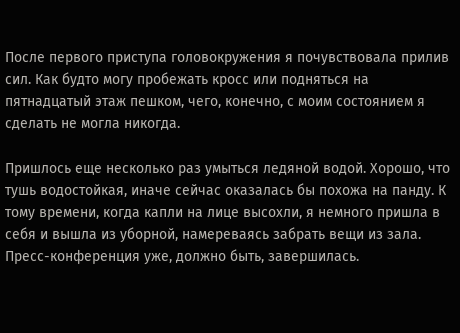После первого приступа головокружения я почувствовала прилив сил. Как будто могу пробежать кросс или подняться на пятнадцатый этаж пешком, чего, конечно, с моим состоянием я сделать не могла никогда.

Пришлось еще несколько раз умыться ледяной водой. Хорошо, что тушь водостойкая, иначе сейчас оказалась бы похожа на панду. К тому времени, когда капли на лице высохли, я немного пришла в себя и вышла из уборной, намереваясь забрать вещи из зала. Пресс-конференция уже, должно быть, завершилась.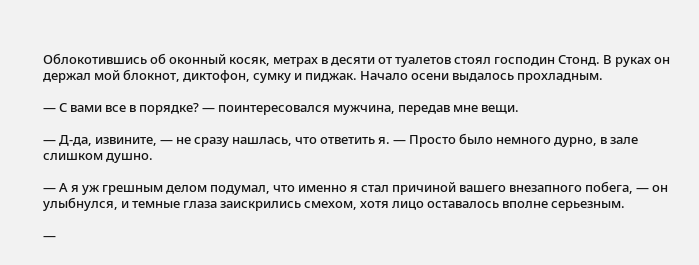Облокотившись об оконный косяк, метрах в десяти от туалетов стоял господин Стонд. В руках он держал мой блокнот, диктофон, сумку и пиджак. Начало осени выдалось прохладным.

— С вами все в порядке? — поинтересовался мужчина, передав мне вещи.

— Д-да, извините, — не сразу нашлась, что ответить я. — Просто было немного дурно, в зале слишком душно.

— А я уж грешным делом подумал, что именно я стал причиной вашего внезапного побега, — он улыбнулся, и темные глаза заискрились смехом, хотя лицо оставалось вполне серьезным.

—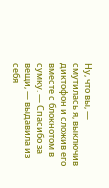Ну, что вы, — смутилась я, выключив диктофон и сложив его вместе с блокнотом в сумку. — Спасибо за вещи, — выдавила из себя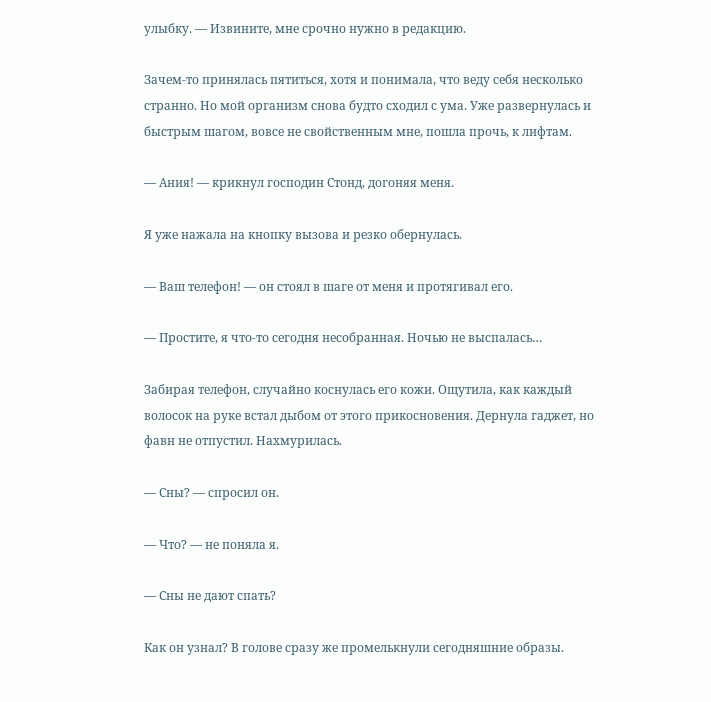улыбку. — Извините, мне срочно нужно в редакцию.

Зачем-то принялась пятиться, хотя и понимала, что веду себя несколько странно. Но мой организм снова будто сходил с ума. Уже развернулась и быстрым шагом, вовсе не свойственным мне, пошла прочь, к лифтам.

— Ания! — крикнул господин Стонд, догоняя меня.

Я уже нажала на кнопку вызова и резко обернулась.

— Ваш телефон! — он стоял в шаге от меня и протягивал его.

— Простите, я что-то сегодня несобранная. Ночью не выспалась…

Забирая телефон, случайно коснулась его кожи. Ощутила, как каждый волосок на руке встал дыбом от этого прикосновения. Дернула гаджет, но фавн не отпустил. Нахмурилась.

— Сны? — спросил он.

— Что? — не поняла я.

— Сны не дают спать?

Как он узнал? В голове сразу же промелькнули сегодняшние образы.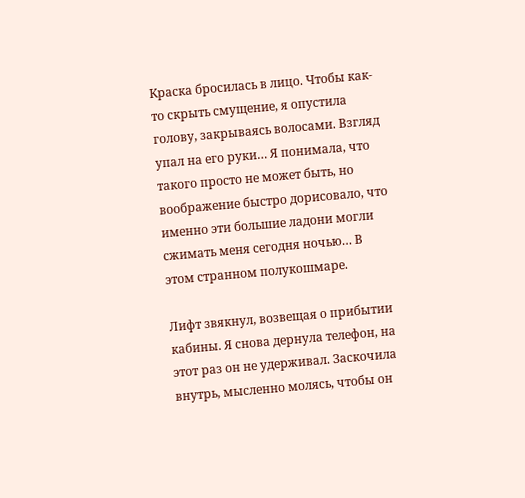Краска бросилась в лицо. Чтобы как-то скрыть смущение, я опустила голову, закрываясь волосами. Взгляд упал на его руки… Я понимала, что такого просто не может быть, но воображение быстро дорисовало, что именно эти большие ладони могли сжимать меня сегодня ночью… В этом странном полукошмаре.

Лифт звякнул, возвещая о прибытии кабины. Я снова дернула телефон, на этот раз он не удерживал. Заскочила внутрь, мысленно молясь, чтобы он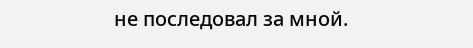не последовал за мной.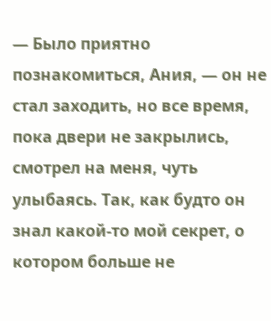— Было приятно познакомиться, Ания, — он не стал заходить, но все время, пока двери не закрылись, смотрел на меня, чуть улыбаясь. Так, как будто он знал какой-то мой секрет, о котором больше не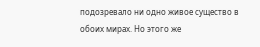подозревало ни одно живое существо в обоих мирах. Но этого же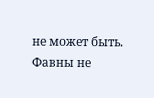не может быть. Фавны не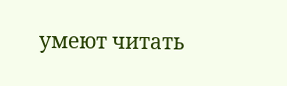умеют читать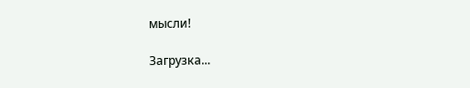мысли!

Загрузка...